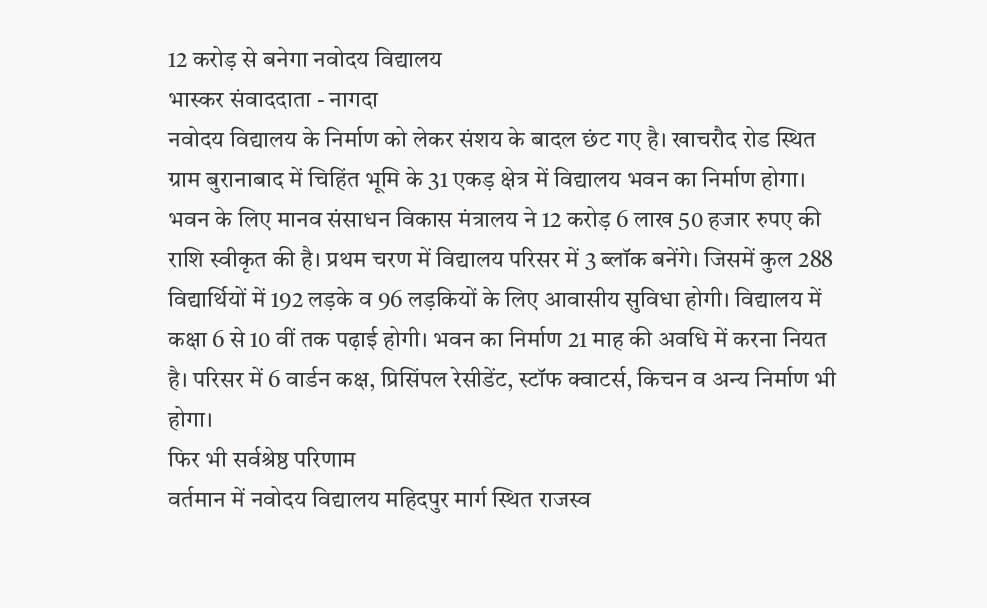12 करोड़ से बनेगा नवोदय विद्यालय
भास्कर संवाददाता - नागदा
नवोदय विद्यालय के निर्माण को लेकर संशय के बादल छंट गए है। खाचरौद रोड स्थित ग्राम बुरानाबाद में चिहिंत भूमि के 31 एकड़ क्षेत्र में विद्यालय भवन का निर्माण होगा। भवन के लिए मानव संसाधन विकास मंत्रालय ने 12 करोड़ 6 लाख 50 हजार रुपए की राशि स्वीकृत की है। प्रथम चरण में विद्यालय परिसर में 3 ब्लॉक बनेंगे। जिसमें कुल 288 विद्यार्थियों में 192 लड़के व 96 लड़कियों के लिए आवासीय सुविधा होगी। विद्यालय में कक्षा 6 से 10 वीं तक पढ़ाई होगी। भवन का निर्माण 21 माह की अवधि में करना नियत है। परिसर में 6 वार्डन कक्ष, प्रिसिंपल रेसीडेंट, स्टॉफ क्वाटर्स, किचन व अन्य निर्माण भी होगा।
फिर भी सर्वश्रेष्ठ परिणाम
वर्तमान में नवोदय विद्यालय महिदपुर मार्ग स्थित राजस्व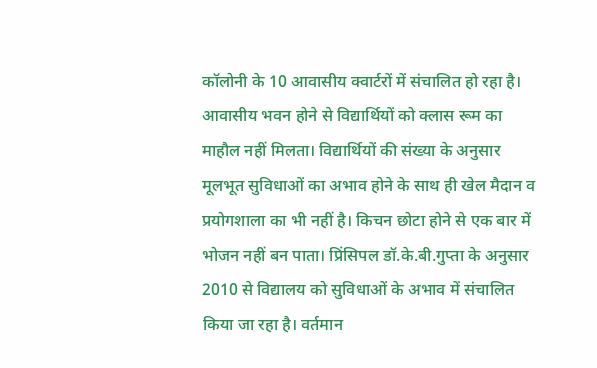कॉलोनी के 10 आवासीय क्वार्टरों में संचालित हो रहा है। आवासीय भवन होने से विद्यार्थियों को क्लास रूम का माहौल नहीं मिलता। विद्यार्थियों की संख्या के अनुसार मूलभूत सुविधाओं का अभाव होने के साथ ही खेल मैदान व प्रयोगशाला का भी नहीं है। किचन छोटा होने से एक बार में भोजन नहीं बन पाता। प्रिंसिपल डॉ.के.बी.गुप्ता के अनुसार 2010 से विद्यालय को सुविधाओं के अभाव में संचालित किया जा रहा है। वर्तमान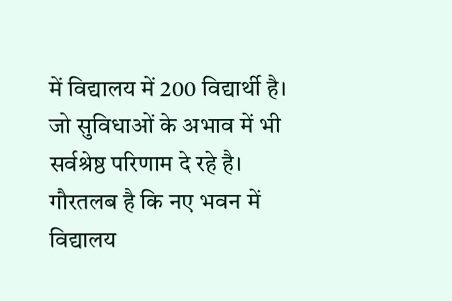में विद्यालय में 200 विद्यार्थी है। जो सुविधाओं के अभाव में भी सर्वश्रेष्ठ परिणाम दे रहे है। गौरतलब है कि नए भवन में विद्यालय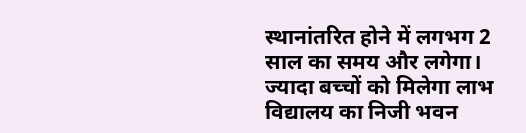स्थानांतरित होने में लगभग 2 साल का समय और लगेगा।
ज्यादा बच्चों को मिलेगा लाभ
विद्यालय का निजी भवन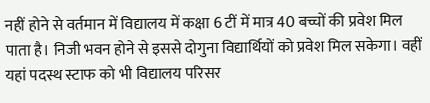नहीं होने से वर्तमान में विद्यालय में कक्षा 6 टीं में मात्र 40 बच्चों की प्रवेश मिल पाता है। निजी भवन होने से इससे दोगुना विद्यार्थियों को प्रवेश मिल सकेगा। वहीं यहां पदस्थ स्टाफ को भी विद्यालय परिसर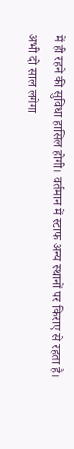में ही रहने की सुविधा हासिल होगी। वर्तमान में स्टाफ अन्य स्थानों पर किराए से रहता है।
अभी दो साल लगेगा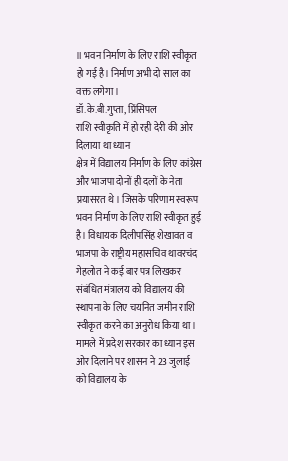॥ भवन निर्माण के लिए राशि स्वीकृत हो गई है। निर्माण अभी दो साल का वक्त लगेगा।
डॉ.के.बी.गुप्ता, प्रिंसिपल
राशि स्वीकृति में हो रही देरी की ओर दिलाया था ध्यान
क्षेत्र में विद्यालय निर्माण के लिए कांग्रेस और भाजपा दोनों ही दलों के नेता प्रयासरत थे। जिसके परिणाम स्वरूप भवन निर्माण के लिए राशि स्वीकृत हुई है। विधायक दिलीपसिंह शेखावत व भाजपा के राष्ट्रीय महासचिव थावरचंद गेहलोत ने कई बार पत्र लिखकर संबंधित मंत्रालय को विद्यालय की स्थापना के लिए चयनित जमीन राशि स्वीकृत करने का अनुरोध किया था। मामले में प्रदेश सरकार का ध्यान इस ओर दिलाने पर शासन ने 23 जुलाई को विद्यालय के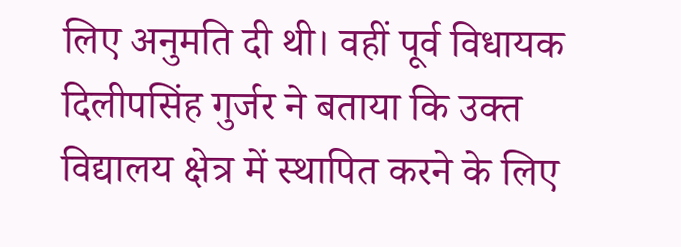लिए अनुमति दी थी। वहीं पूर्व विधायक दिलीपसिंह गुर्जर ने बताया कि उक्त विद्यालय क्षेत्र में स्थापित करने के लिए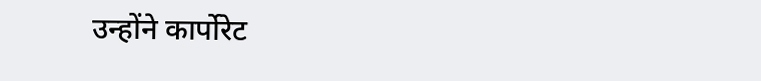उन्होंने कार्पोरेट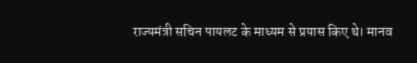राज्यमंत्री सचिन पायलट के माध्यम से प्रयास किए थे। मानव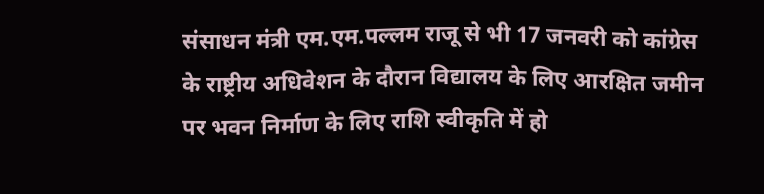संसाधन मंत्री एम.एम.पल्लम राजू से भी 17 जनवरी को कांग्रेस के राष्ट्रीय अधिवेशन के दौरान विद्यालय के लिए आरक्षित जमीन पर भवन निर्माण के लिए राशि स्वीकृति में हो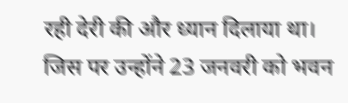रही देरी की और ध्यान दिलाया था। जिस पर उन्होंने 23 जनवरी को भवन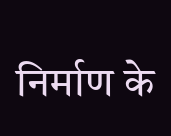निर्माण के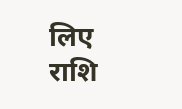लिए राशि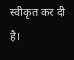स्वीकृत कर दी है।